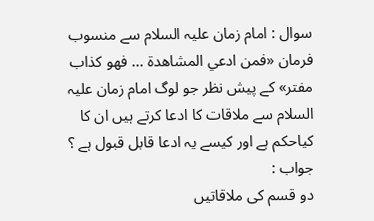سوال : امام زمان علیہ السلام سے منسوب فرمان «فمن ادعي المشاهدة ... فهو كذاب مفتر» کے پیش نظر جو لوگ امام زمان علیہ السلام سے ملاقات کا ادعا کرتے ہیں ان کا کیاحکم ہے اور کیسے یہ ادعا قابل قبول ہے ؟
جواب :
دو قسم کی ملاقاتیں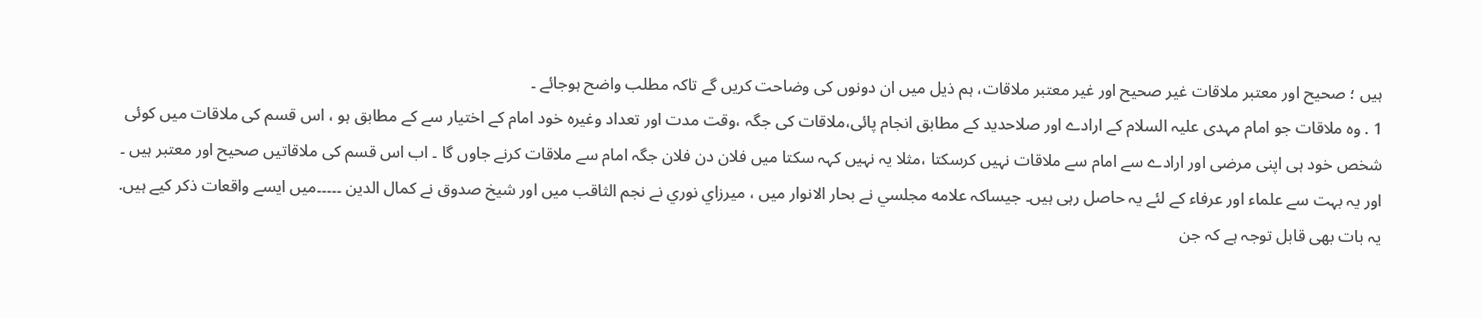ہیں ؛ صحیح اور معتبر ملاقات غیر صحیح اور غیر معتبر ملاقات، ہم ذیل میں ان دونوں کی وضاحت کریں گے تاکہ مطلب واضح ہوجائے ۔
1 . وہ ملاقات جو امام مہدی علیہ السلام کے ارادے اور صلاحدید کے مطابق انجام پائی،ملاقات کی جگہ ،وقت مدت اور تعداد وغیرہ خود امام کے اختیار سے کے مطابق ہو ، اس قسم کی ملاقات میں کوئی شخص خود ہی اپنی مرضی اور ارادے سے امام سے ملاقات نہیں کرسکتا ،مثلا یہ نہیں کہہ سکتا میں فلان دن فلان جگہ امام سے ملاقات کرنے جاوں گا ۔ اب اس قسم کی ملاقاتیں صحیح اور معتبر ہیں ۔ اور یہ بہت سے علماء اور عرفاء کے لئے یہ حاصل رہی ہیں۔ جیساکہ علامه مجلسي نے بحار الانوار میں ، ميرزاي نوري نے نجم الثاقب میں اور شيخ صدوق نے كمال الدين ۔۔۔۔۔میں ایسے واقعات ذکر کیے ہیں.
یہ بات بھی قابل توجہ ہے کہ جن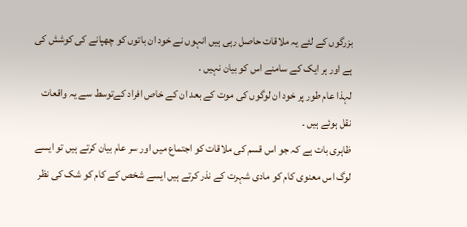بزرگوں کے لئے یہ ملاقات حاصل رہی ہیں انہوں نے خود ان باتوں کو چھپانے کی کوشش کی ہے اور ہر ایک کے سامنے اس کو بیان نہیں .
لہذا عام طور پر خود ان لوگوں کی موت کے بعد ان کے خاص افراد کےتوسط سے یہ واقعات نقل ہوئے ہیں ۔
ظاہری بات ہے کہ جو اس قسم کی ملاقات کو اجتماع میں اور سر عام بیان کرتے ہیں تو ایسے لوگ اس معنوی کام کو مادی شہرت کے نذر کرتے ہیں ایسے شخص کے کام کو شک کی نظر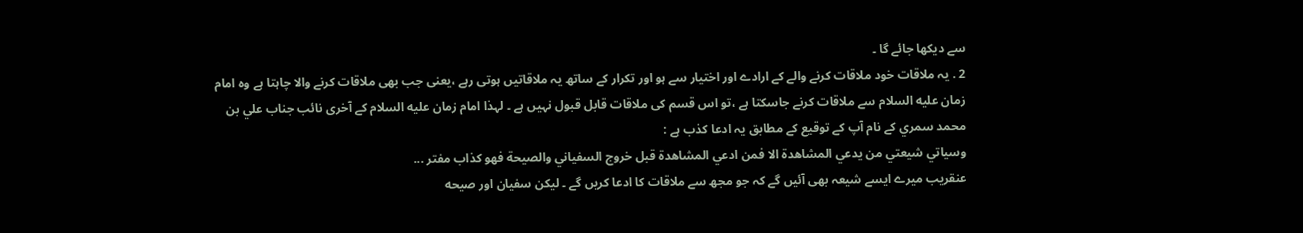سے دیکھا جائے گا ۔
2 . یہ ملاقات خود ملاقات کرنے والے کے ارادے اور اختیار سے ہو اور تکرار کے ساتھ یہ ملاقاتیں ہوتی رہے ،یعنی جب بھی ملاقات کرنے والا چاہتا ہے وہ امام زمان عليه السلام سے ملاقات کرنے جاسکتا ہے ،تو اس قسم کی ملاقات قابل قبول نہیں ہے ۔ لہذا امام زمان عليه السلام کے آخری نائب جناب علي بن محمد سمري کے نام آپ کے توقيع کے مطابق یہ ادعا کذب ہے :
وسياتي شيعتي من يدعي المشاهدة الا فمن ادعي المشاهدة قبل خروج السفياني والصيحة فهو كذاب مفتر ...
عنقریب میرے ایسے شیعہ بھی آئیں گے کہ جو مجھ سے ملاقات کا ادعا کریں گے ۔ لیکن سفيان اور صيحه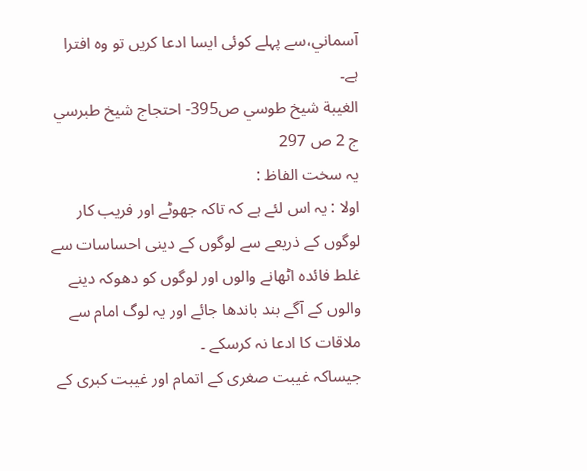آسماني،سے پہلے کوئی ایسا ادعا کریں تو وہ افترا ہے۔
الغيبة شيخ طوسي ص395- احتجاج شيخ طبرسي ج 2 ص 297
یہ سخت الفاظ :
اولا : یہ اس لئے ہے کہ تاکہ جھوٹے اور فریب کار لوگوں کے ذریعے سے لوگوں کے دینی احساسات سے غلط فائدہ اٹھانے والوں اور لوگوں کو دھوکہ دینے والوں کے آگے بند باندھا جائے اور یہ لوگ امام سے ملاقات کا ادعا نہ کرسکے ۔
جیساکہ غیبت صغری کے اتمام اور غیبت کبری کے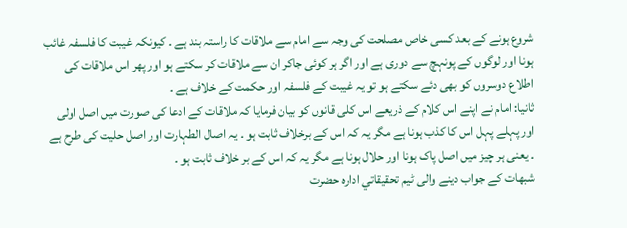شروع ہونے کے بعد کسی خاص مصلحت کی وجہ سے امام سے ملاقات کا راستہ بند ہے ۔ کیونکہ غیبت کا فلسفہ غائب ہونا اور لوگوں کے پونہچ سے دوری ہے اور اگر ہر کوئی جاکر ان سے ملاقات کر سکتے ہو اور پھر اس ملاقات کی اطلاع دوسروں کو بھی دئے سکتے ہو تو یہ غیبت کے فلسفہ اور حکمت کے خلاف ہے ۔
ثانيا: امام نے اپنے اس کلام کے ذریعے اس کلی قانوں کو بیان فرمایا کہ ملاقات کے ادعا کی صورت میں اصل اولی اور پہلے پہل اس کا کذب ہونا ہے مگر یہ کہ اس کے برخلاف ثابت ہو ۔ یہ اصال الطہارت اور اصل حلیت کی طرح ہے ۔ یعنی ہر چیز میں اصل پاک ہونا اور حلال ہونا ہے مگر یہ کہ اس کے بر خلاف ثابت ہو ۔
شبهات کے جواب دینے والی ٹیم تحقيقاتي ادارہ حضرت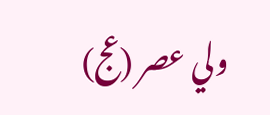ولي عصر (عج)